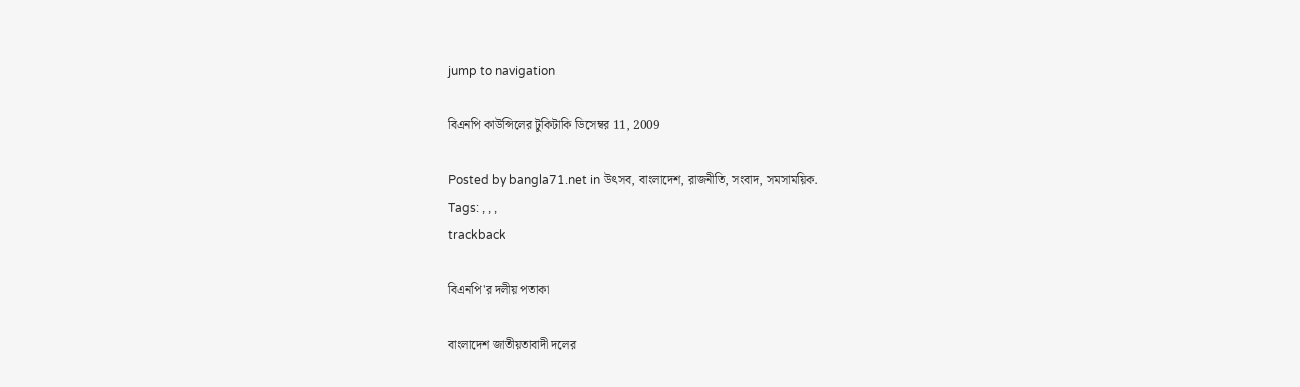jump to navigation

বিএনপি কাউন্সিলের টুকিটাকি ডিসেম্বর 11, 2009

Posted by bangla71.net in উৎসব, বাংলাদেশ, রাজনীতি, সংবাদ, সমসাময়িক.
Tags: , , ,
trackback

বিএনপি'র দলীয় পতাকা

বাংলাদেশ জাতীয়তাবাদী দলের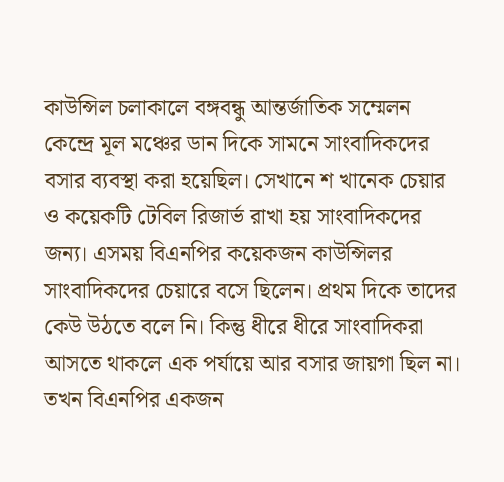কাউন্সিল চলাকালে বঙ্গবন্ধু আন্তর্জাতিক সম্মেলন কেন্দ্রে মূল মঞ্চের ডান দিকে সামনে সাংবাদিকদের বসার ব্যবস্থা করা হয়েছিল। সেখানে শ খানেক চেয়ার ও কয়েকটি টেবিল রিজার্ভ রাখা হয় সাংবাদিকদের জন্য। এসময় বিএনপির কয়েকজন কাউন্সিলর সাংবাদিকদের চেয়ারে বসে ছিলেন। প্রথম দিকে তাদের কেউ উঠতে বলে নি। কিন্তু ধীরে ধীরে সাংবাদিকরা আসতে থাকলে এক পর্যায়ে আর বসার জায়গা ছিল না। তখন বিএনপির একজন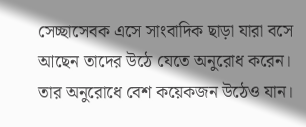সেচ্ছাসেবক এসে সাংবাদিক ছাড়া যারা বসে আছেন তাদের উঠে যেতে অনুরোধ করেন। তার অনুরোধে বেশ কয়েকজন উঠেও যান।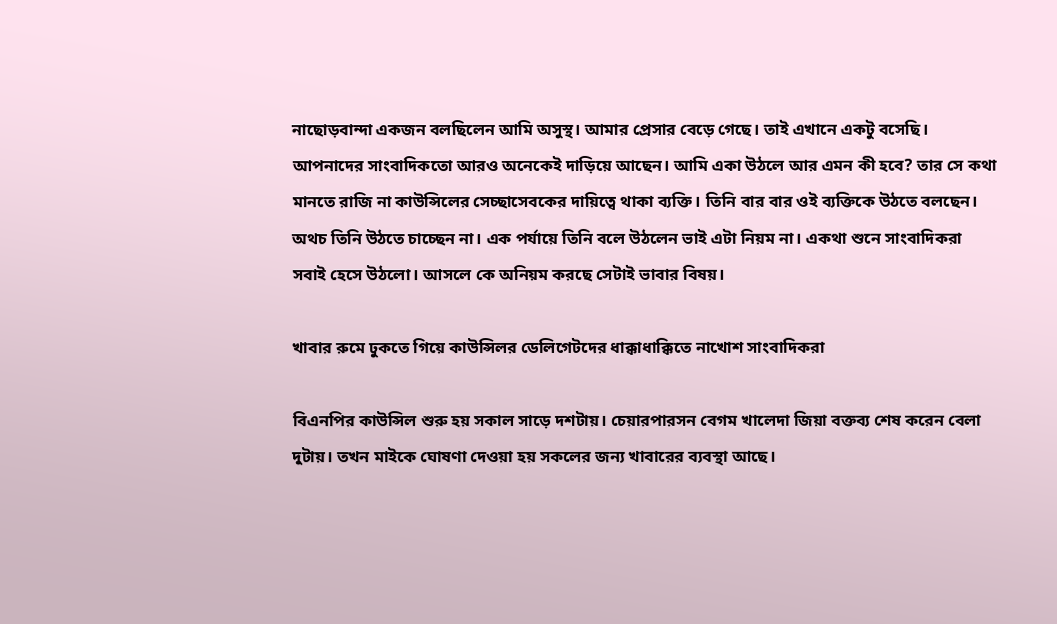নাছোড়বান্দা একজন বলছিলেন আমি অসুস্থ। আমার প্রেসার বেড়ে গেছে। তাই এখানে একটু বসেছি। আপনাদের সাংবাদিকতো আরও অনেকেই দাড়িয়ে আছেন। আমি একা উঠলে আর এমন কী হবে? তার সে কথা মানতে রাজি না কাউন্সিলের সেচ্ছাসেবকের দায়িত্বে থাকা ব্যক্তি। তিনি বার বার ওই ব্যক্তিকে উঠতে বলছেন। অথচ তিনি উঠতে চাচ্ছেন না। এক পর্যায়ে তিনি বলে উঠলেন ভাই এটা নিয়ম না। একথা শুনে সাংবাদিকরা সবাই হেসে উঠলো। আসলে কে অনিয়ম করছে সেটাই ভাবার বিষয়।

খাবার রুমে ঢুকতে গিয়ে কাউন্সিলর ডেলিগেটদের ধাক্কাধাক্কিতে নাখোশ সাংবাদিকরা

বিএনপির কাউন্সিল শুরু হয় সকাল সাড়ে দশটায়। চেয়ারপারসন বেগম খালেদা জিয়া বক্তব্য শেষ করেন বেলা দুটায়। তখন মাইকে ঘোষণা দেওয়া হয় সকলের জন্য খাবারের ব্যবস্থা আছে।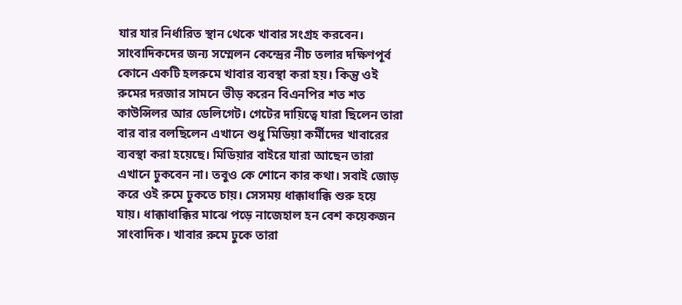যার যার নির্ধারিত স্থান থেকে খাবার সংগ্রহ করবেন। সাংবাদিকদের জন্য সম্মেলন কেন্দ্রের নীচ তলার দক্ষিণপূর্ব কোনে একটি হলরুমে খাবার ব্যবস্থা করা হয়। কিন্তু ওই রুমের দরজার সামনে ভীড় করেন বিএনপির শত শত কাউন্সিলর আর ডেলিগেট। গেটের দায়িত্বে যারা ছিলেন তারা বার বার বলছিলেন এখানে শুধু মিডিয়া কর্মীদের খাবারের ব্যবস্থা করা হয়েছে। মিডিয়ার বাইরে যারা আছেন তারা এখানে ঢুকবেন না। তবুও কে শোনে কার কথা। সবাই জোড় করে ওই রুমে ঢুকতে চায়। সেসময় ধাক্কাধাক্কি শুরু হয়ে যায়। ধাক্কাধাক্কির মাঝে পড়ে নাজেহাল হন বেশ কয়েকজন সাংবাদিক। খাবার রুমে ঢুকে তারা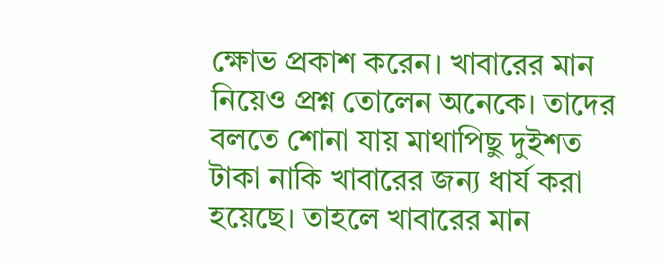ক্ষোভ প্রকাশ করেন। খাবারের মান নিয়েও প্রশ্ন তোলেন অনেকে। তাদের বলতে শোনা যায় মাথাপিছু দুইশত টাকা নাকি খাবারের জন্য ধার্য করা হয়েছে। তাহলে খাবারের মান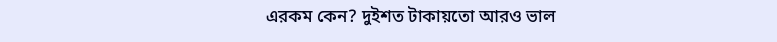এরকম কেন? দুইশত টাকায়তো আরও ভাল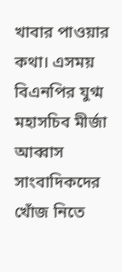খাবার পাওয়ার কথা। এসময় বিএনপির যুগ্ম মহাসচিব মীর্জা আব্বাস সাংবাদিকদের খোঁজ নিতে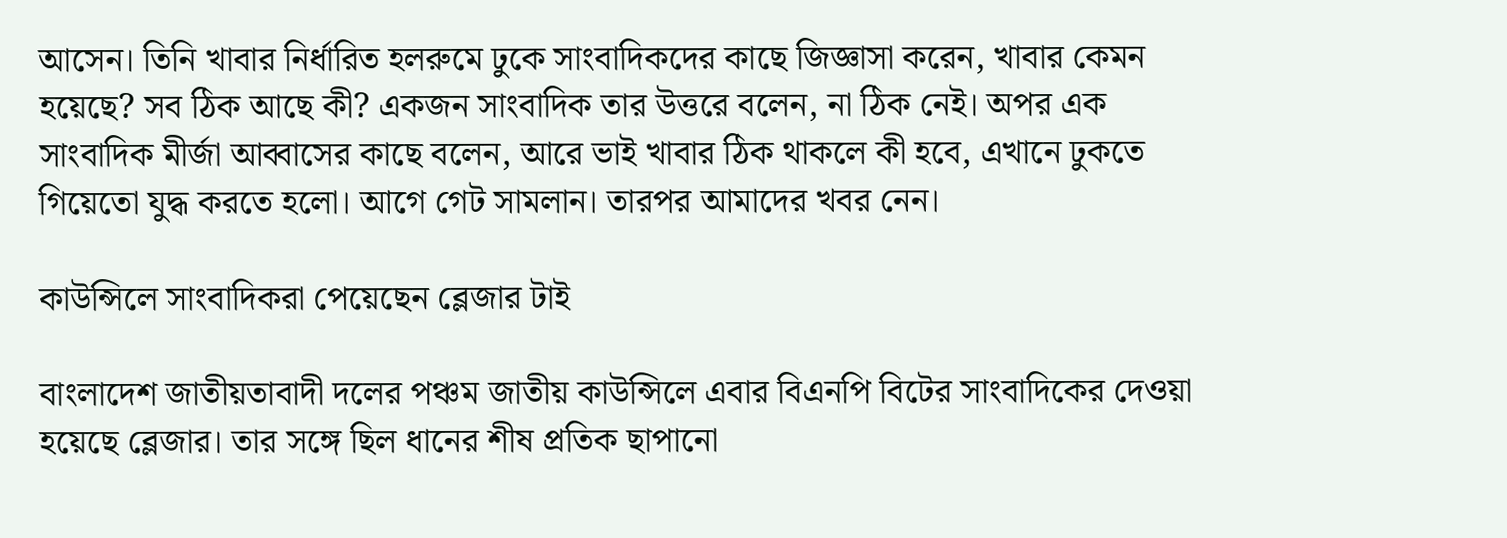আসেন। তিনি খাবার নির্ধারিত হলরুমে ঢুকে সাংবাদিকদের কাছে জিজ্ঞাসা করেন, খাবার কেমন হয়েছে? সব ঠিক আছে কী? একজন সাংবাদিক তার উত্তরে বলেন, না ঠিক নেই। অপর এক সাংবাদিক মীর্জা আব্বাসের কাছে বলেন, আরে ভাই খাবার ঠিক থাকলে কী হবে, এখানে ঢুকতে গিয়েতো যুদ্ধ করতে হলো। আগে গেট সামলান। তারপর আমাদের খবর নেন।

কাউন্সিলে সাংবাদিকরা পেয়েছেন ব্লেজার টাই

বাংলাদেশ জাতীয়তাবাদী দলের পঞ্চম জাতীয় কাউন্সিলে এবার বিএনপি বিটের সাংবাদিকের দেওয়া হয়েছে ব্লেজার। তার সঙ্গে ছিল ধানের শীষ প্রতিক ছাপানো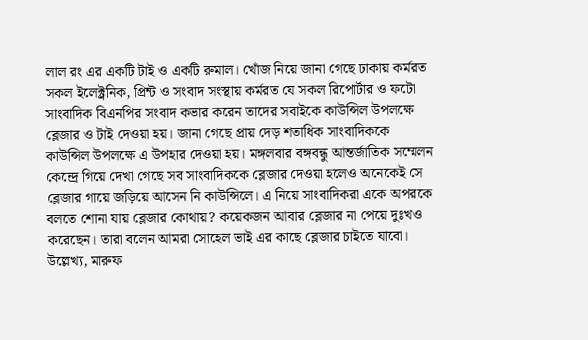লাল রং এর একটি টাই ও একটি রুমাল। খোঁজ নিয়ে জানা গেছে ঢাকায় কর্মরত সকল ইলেক্ট্রনিক, প্রিন্ট ও সংবাদ সংস্থায় কর্মরত যে সকল রিপোর্টার ও ফটো সাংবাদিক বিএনপির সংবাদ কভার করেন তাদের সবাইকে কাউন্সিল উপলক্ষে ব্লেজার ও টাই দেওয়া হয়। জানা গেছে প্রায় দেড় শতাধিক সাংবাদিককে কাউন্সিল উপলক্ষে এ উপহার দেওয়া হয়। মঙ্গলবার বঙ্গবন্ধু আন্তর্জাতিক সম্মেলন কেন্দ্রে গিয়ে দেখা গেছে সব সাংবাদিককে ব্লেজার দেওয়া হলেও অনেকেই সে ব্লেজার গায়ে জড়িয়ে আসেন নি কাউন্সিলে। এ নিয়ে সাংবাদিকরা একে অপরকে বলতে শোনা যায় ব্লেজার কোথায়? কয়েকজন আবার ব্লেজার না পেয়ে দুঃখও করেছেন। তারা বলেন আমরা সোহেল ভাই এর কাছে ব্লেজার চাইতে যাবো। উল্লেখ্য, মারুফ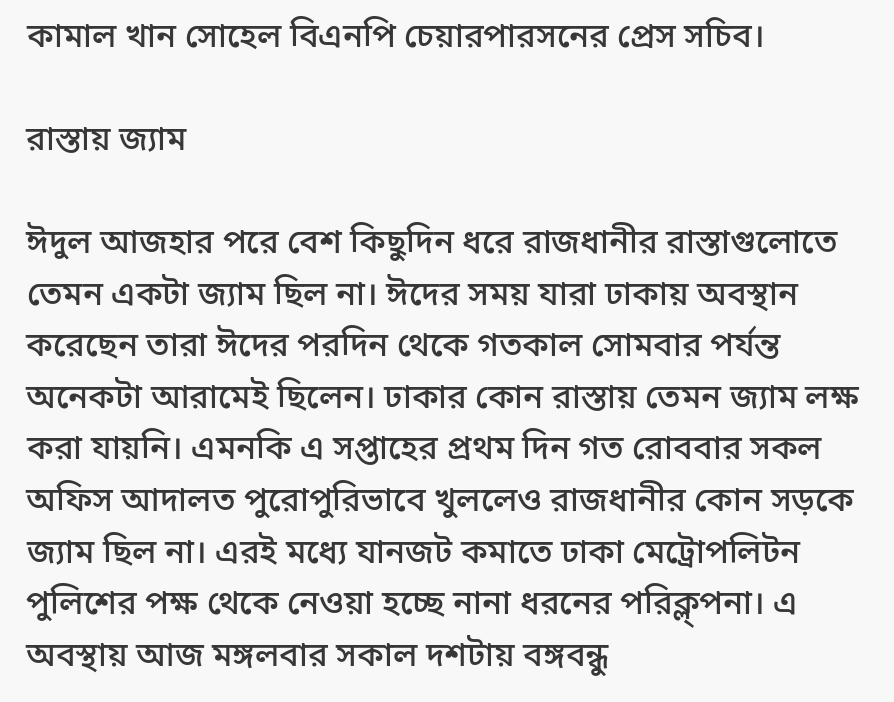কামাল খান সোহেল বিএনপি চেয়ারপারসনের প্রেস সচিব।

রাস্তায় জ্যাম

ঈদুল আজহার পরে বেশ কিছুদিন ধরে রাজধানীর রাস্তাগুলোতে তেমন একটা জ্যাম ছিল না। ঈদের সময় যারা ঢাকায় অবস্থান করেছেন তারা ঈদের পরদিন থেকে গতকাল সোমবার পর্যন্ত অনেকটা আরামেই ছিলেন। ঢাকার কোন রাস্তায় তেমন জ্যাম লক্ষ করা যায়নি। এমনকি এ সপ্তাহের প্রথম দিন গত রোববার সকল অফিস আদালত পুরোপুরিভাবে খুললেও রাজধানীর কোন সড়কে জ্যাম ছিল না। এরই মধ্যে যানজট কমাতে ঢাকা মেট্রোপলিটন পুলিশের পক্ষ থেকে নেওয়া হচ্ছে নানা ধরনের পরিক্ল্পনা। এ অবস্থায় আজ মঙ্গলবার সকাল দশটায় বঙ্গবন্ধু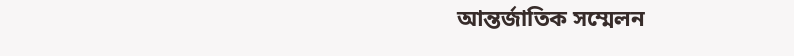আন্তর্জাতিক সম্মেলন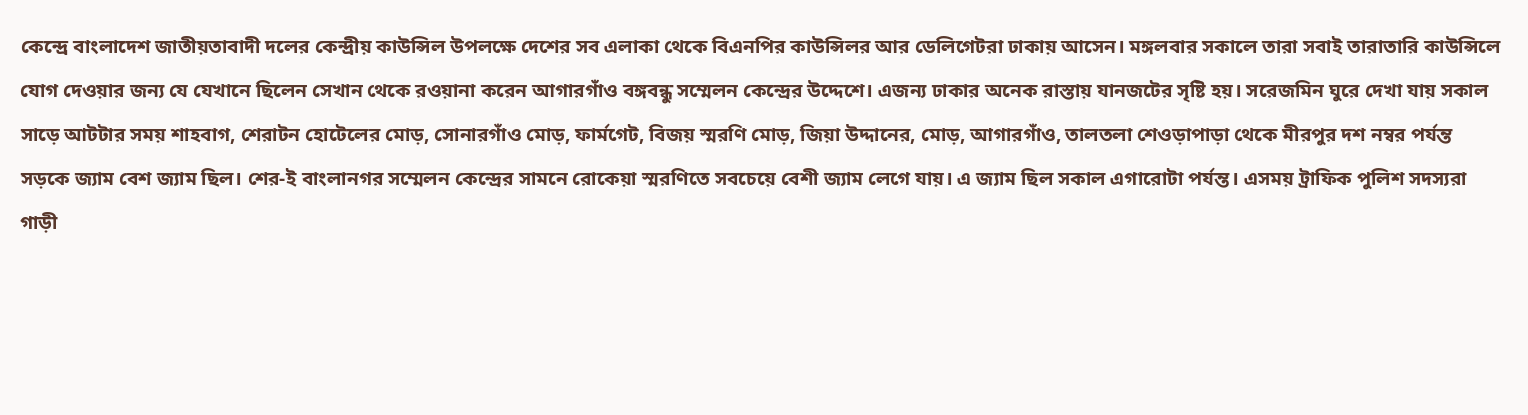কেন্দ্রে বাংলাদেশ জাতীয়তাবাদী দলের কেন্দ্রীয় কাউন্সিল উপলক্ষে দেশের সব এলাকা থেকে বিএনপির কাউন্সিলর আর ডেলিগেটরা ঢাকায় আসেন। মঙ্গলবার সকালে তারা সবাই তারাতারি কাউন্সিলে যোগ দেওয়ার জন্য যে যেখানে ছিলেন সেখান থেকে রওয়ানা করেন আগারগাঁও বঙ্গবন্ধু সম্মেলন কেন্দ্রের উদ্দেশে। এজন্য ঢাকার অনেক রাস্তায় যানজটের সৃষ্টি হয়। সরেজমিন ঘুরে দেখা যায় সকাল সাড়ে আটটার সময় শাহবাগ, শেরাটন হোটেলের মোড়, সোনারগাঁও মোড়, ফার্মগেট, বিজয় স্মরণি মোড়, জিয়া উদ্দানের, মোড়, আগারগাঁও, তালতলা শেওড়াপাড়া থেকে মীরপুর দশ নম্বর পর্যন্ত সড়কে জ্যাম বেশ জ্যাম ছিল। শের-ই বাংলানগর সম্মেলন কেন্দ্রের সামনে রোকেয়া স্মরণিতে সবচেয়ে বেশী জ্যাম লেগে যায়। এ জ্যাম ছিল সকাল এগারোটা পর্যন্ত। এসময় ট্রাফিক পুলিশ সদস্যরা গাড়ী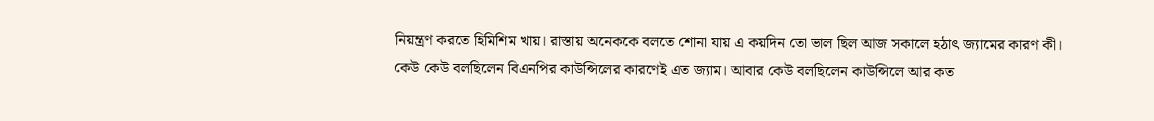নিয়ন্ত্রণ করতে হিমিশিম খায়। রাস্তায় অনেককে বলতে শোনা যায় এ কয়দিন তো ভাল ছিল আজ সকালে হঠাৎ জ্যামের কারণ কী। কেউ কেউ বলছিলেন বিএনপির কাউন্সিলের কারণেই এত জ্যাম। আবার কেউ বলছিলেন কাউন্সিলে আর কত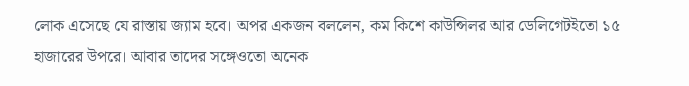লোক এসেছে যে রাস্তায় জ্যাম হবে। অপর একজন বললেন, কম কিশে কাউন্সিলর আর ডেলিগেটইতো ১৫ হাজারের উপরে। আবার তাদের সঙ্গেওতো অনেক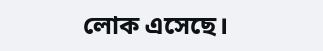লোক এসেছে।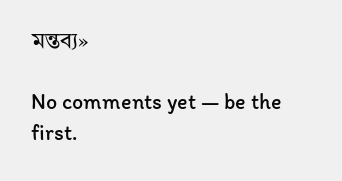মন্তব্য»

No comments yet — be the first.